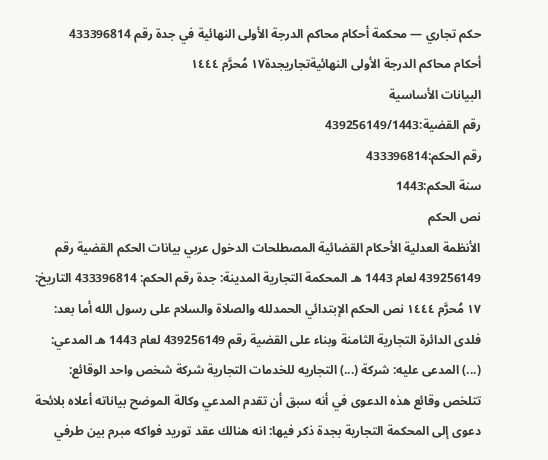حكم تجاري — محكمة أحكام محاكم الدرجة الأولى النهائية في جدة رقم 433396814
أحكام محاكم الدرجة الأولى النهائيةتجاريجدة١٧ مُحرَّم ١٤٤٤
البيانات الأساسية
رقم القضية:439256149/1443
رقم الحكم:433396814
سنة الحكم:1443
نص الحكم
الأنظمة العدلية الأحكام القضائية المصطلحات الدخول عربي بيانات الحكم القضية رقم 439256149 لعام 1443 هـ المحكمة التجارية المدينة: جدة رقم الحكم: 433396814 التاريخ: ١٧ مُحرَّم ١٤٤٤ نص الحكم الإبتدائي الحمدلله والصلاة والسلام على رسول الله أما بعد: فلدى الدائرة التجارية الثامنة وبناء على القضية رقم 439256149 لعام 1443 هـ المدعي: (...) المدعى عليه: شركة (...) التجاريه للخدمات التجارية شركة شخص واحد الوقائع: تتلخص وقائع هذه الدعوى في أنه سبق أن تقدم المدعي وكالة الموضح بياناته أعلاه بلائحة دعوى إلى المحكمة التجارية بجدة ذكر فيها: انه هنالك عقد توريد فواكه مبرم بين طرفي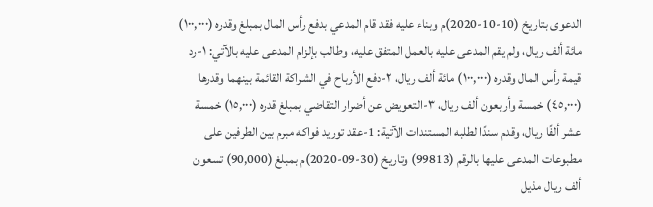الدعوى بتاريخ (10-10-2020)م وبناء عليه فقد قام المدعي بدفع رأس المال بمبلغ وقدره (١٠٠,٠٠٠) مائة ألف ريال، ولم يقم المدعى عليه بالعمل المتفق عليه، وطالب بإلزام المدعى عليه بالآتي: ١-رد قيمة رأس المال وقدره (١٠٠,٠٠٠) مائة ألف ريال، ٢-دفع الأرباح في الشراكة القائمة بينهما وقدرها (٤٥,٠٠٠) خمسة وأربعون ألف ريال، ٣-التعويض عن أضرار التقاضي بمبلغ قدره (١٥,٠٠٠) خمسة عشر ألفًا ريال، وقدم سندًا لطلبه المستندات الآتية: 1-عقد توريد فواكه مبرم بين الطرفين على مطبوعات المدعى عليها بالرقم (99813) وتاريخ (30-09-2020)م بمبلغ (90,000) تسعون ألف ريال مذيل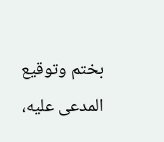بختم وتوقيع المدعى عليه،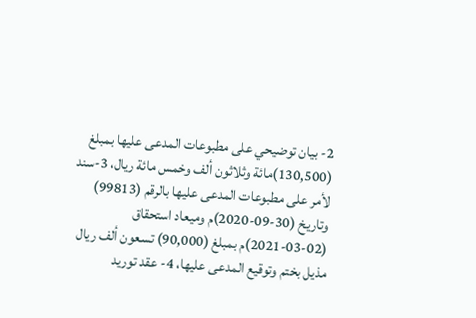2- بيان توضيحي على مطبوعات المدعى عليها بمبلغ (130,500)مائة وثلاثون ألف وخمس مائة ريال، 3-سند لأمر على مطبوعات المدعى عليها بالرقم (99813) وتاريخ (30-09-2020)م وميعاد استحقاق (02-03-2021)م بمبلغ (90,000) تسعون ألف ريال مذيل بختم وتوقيع المدعى عليها، 4- عقد توريد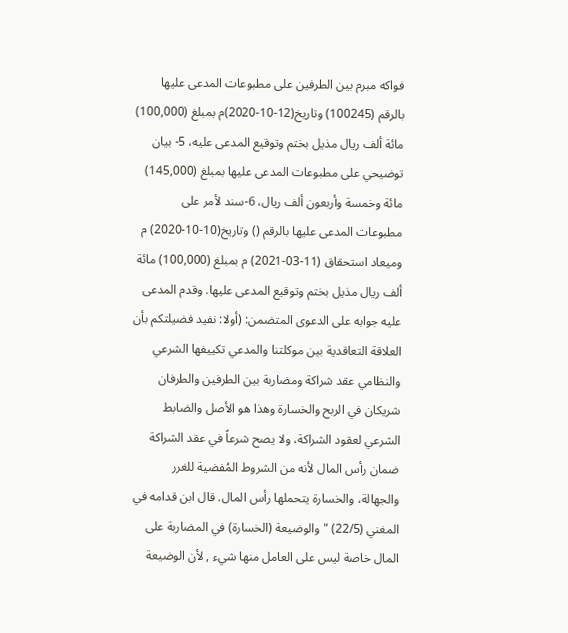فواكه مبرم بين الطرفين على مطبوعات المدعى عليها بالرقم (100245) وتاريخ(12-10-2020)م بمبلغ (100,000) مائة ألف ريال مذيل بختم وتوقيع المدعى عليه، 5- بيان توضيحي على مطبوعات المدعى عليها بمبلغ (145,000) مائة وخمسة وأربعون ألف ريال، 6-سند لأمر على مطبوعات المدعى عليها بالرقم () وتاريخ(10-10-2020) م وميعاد استحقاق (11-03-2021) م بمبلغ (100,000) مائة ألف ريال مذيل بختم وتوقيع المدعى عليها. وقدم المدعى عليه جوابه على الدعوى المتضمن: (أولا: نفيد فضيلتكم بأن العلاقة التعاقدية بين موكلتنا والمدعي تكييفها الشرعي والنظامي عقد شراكة ومضاربة بين الطرفين والطرفان شريكان في الربح والخسارة وهذا هو الأصل والضابط الشرعي لعقود الشراكة، ولا يصح شرعاً في عقد الشراكة ضمان رأس المال لأنه من الشروط المُفضية للغرر والجهالة، والخسارة يتحملها رأس المال. قال ابن قدامه في المغني (22/5) " والوضيعة (الخسارة) في المضاربة على المال خاصة ليس على العامل منها شيء , لأن الوضيعة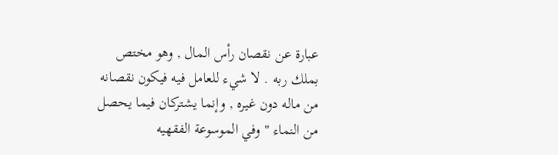عبارة عن نقصان رأس المال , وهو مختص بملك ربه . لا شيء للعامل فيه فيكون نقصانه من ماله دون غيره , وإنما يشتركان فيما يحصل من النماء "وفي الموسوعة الفقهيه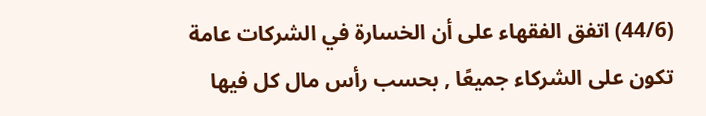(44/6) اتفق الفقهاء على أن الخسارة في الشركات عامة تكون على الشركاء جميعًا , بحسب رأس مال كل فيها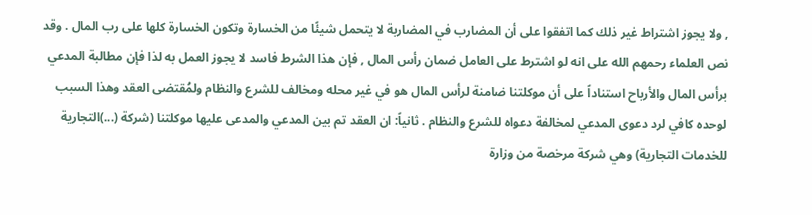, ولا يجوز اشتراط غير ذلك كما اتفقوا على أن المضارب في المضاربة لا يتحمل شيئًا من الخسارة وتكون الخسارة كلها على رب المال . وقد نص العلماء رحمهم الله على انه لو اشترط على العامل ضمان رأس المال , فإن هذا الشرط فاسد لا يجوز العمل به لذا فإن مطالبة المدعي برأس المال والأرباح استناداً على أن موكلتنا ضامنة لرأس المال هو في غير محله ومخالف للشرع والنظام ولمُقتضى العقد وهذا السبب لوحده كافي لرد دعوى المدعي لمخالفة دعواه للشرع والنظام . ثانياً: ان العقد تم بين المدعي والمدعى عليها موكلتنا (شركة (...)التجارية للخدمات التجارية) وهي شركة مرخصة من وزارة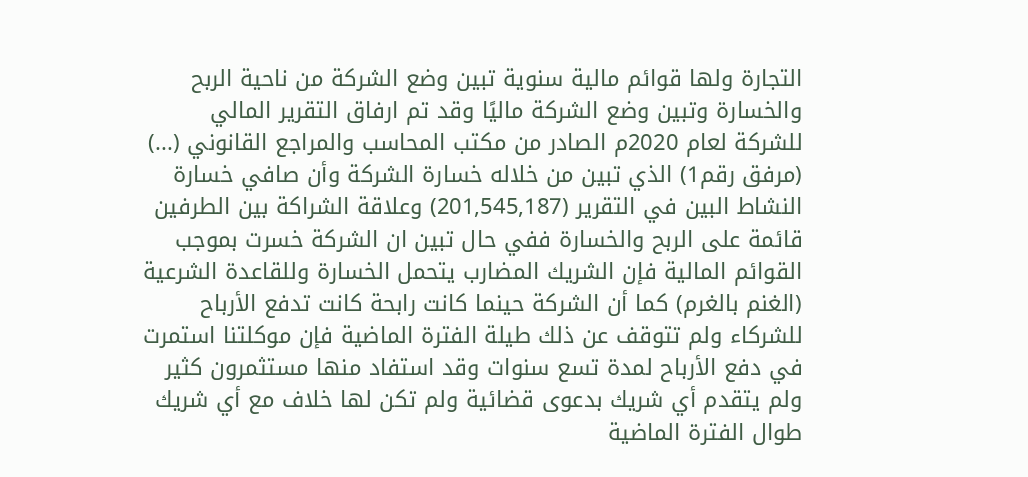التجارة ولها قوائم مالية سنوية تبين وضع الشركة من ناحية الربح والخسارة وتبين وضع الشركة ماليًا وقد تم ارفاق التقرير المالي للشركة لعام 2020م الصادر من مكتب المحاسب والمراجع القانوني (...) (مرفق رقم1) الذي تبين من خلاله خسارة الشركة وأن صافي خسارة النشاط البين في التقرير (201,545,187) وعلاقة الشراكة بين الطرفين قائمة على الربح والخسارة ففي حال تبين ان الشركة خسرت بموجب القوائم المالية فإن الشريك المضارب يتحمل الخسارة وللقاعدة الشرعية (الغنم بالغرم) كما أن الشركة حينما كانت رابحة كانت تدفع الأرباح للشركاء ولم تتوقف عن ذلك طيلة الفترة الماضية فإن موكلتنا استمرت في دفع الأرباح لمدة تسع سنوات وقد استفاد منها مستثمرون كثير ولم يتقدم أي شريك بدعوى قضائية ولم تكن لها خلاف مع أي شريك طوال الفترة الماضية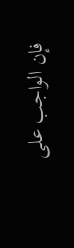فإن الواجب على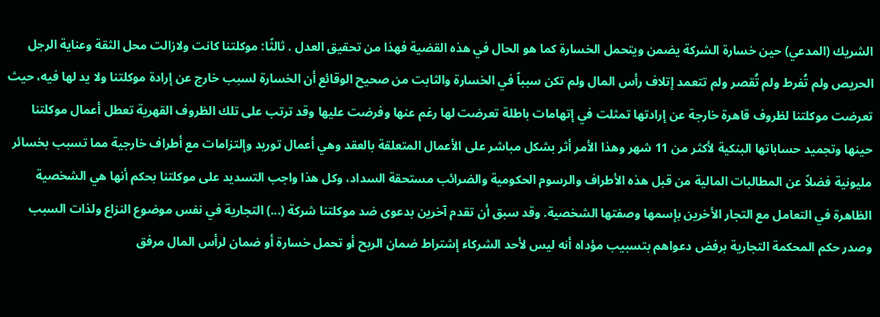الشريك (المدعي) حين خسارة الشركة يضمن ويتحمل الخسارة كما هو الحال في هذه القضية فهذا من تحقيق العدل . ثالثًا: موكلتنا كانت ولازالت محل الثقة وعناية الرجل الحريص ولم تُفرط ولم تُقصر ولم تتعمد إتلاف رأس المال ولم تكن سبباً في الخسارة والثابت من صحيح الوقائع أن الخسارة لسبب خارج عن إرادة موكلتنا ولا يد لها فيه، حيث تعرضت موكلتنا لظروف قاهرة خارجة عن إرادتها تمثلت في إتهامات باطلة تعرضت لها رغم عنها وفرضت عليها وقد ترتب على تلك الظروف القهرية تعطل أعمال موكلتنا حينها وتجميد حساباتها البنكية لأكثر من 11 شهر وهذا الأمر أثر بشكل مباشر على الأعمال المتعلقة بالعقد وهي أعمال توريد وإلتزامات مع أطراف خارجية مما تسبب بخسائر مليونية فضلاً عن المطالبات المالية من قبل هذه الأطراف والرسوم الحكومية والضرائب مستحقة السداد، وكل هذا واجب التسديد على موكلتنا بحكم أنها هي الشخصية الظاهرة في التعامل مع التجار الأخرين بإسمها وصفتها الشخصية. وقد سبق أن تقدم آخرين بدعوى ضد موكلتنا شركة (...) التجارية في نفس موضوع النزاع ولذات السبب وصدر حكم المحكمة التجارية برفض دعواهم بتسبيب مؤداه أنه ليس لأحد الشركاء إشتراط ضمان الربح أو تحمل خسارة أو ضمان لرأس المال مرفق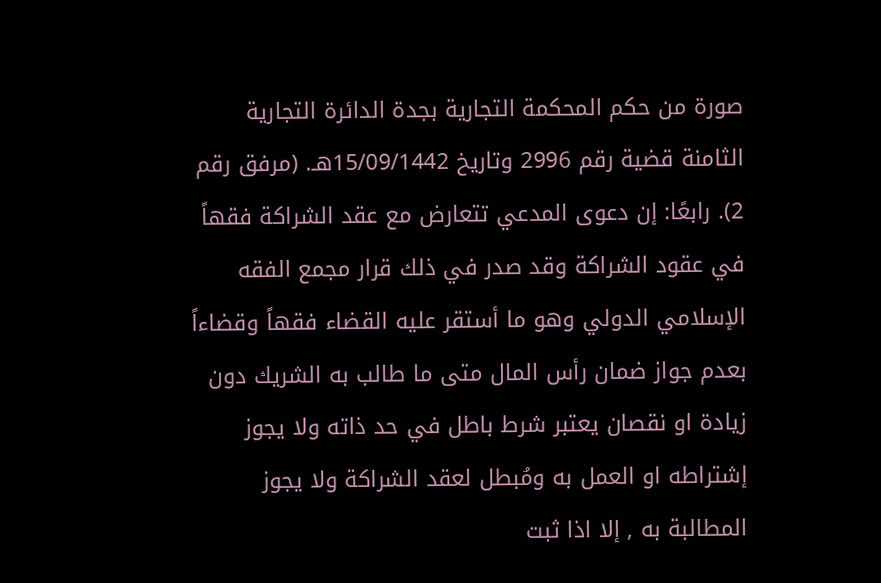صورة من حكم المحكمة التجارية بجدة الدائرة التجارية الثامنة قضية رقم 2996 وتاريخ 15/09/1442هـ. (مرفق رقم 2). رابعًا: إن دعوى المدعي تتعارض مع عقد الشراكة فقهاً في عقود الشراكة وقد صدر في ذلك قرار مجمع الفقه الإسلامي الدولي وهو ما أستقر عليه القضاء فقهاً وقضاءاً بعدم جواز ضمان رأس المال متى ما طالب به الشريك دون زيادة او نقصان يعتبر شرط باطل في حد ذاته ولا يجوز إشتراطه او العمل به ومُبطل لعقد الشراكة ولا يجوز المطالبة به , إلا اذا ثبت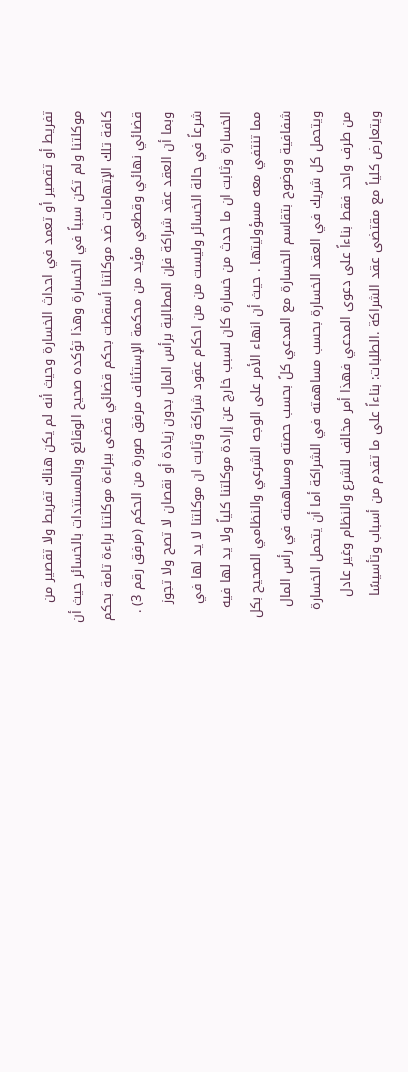تفريط أو تقصير أو تعمد في احداث الخسارة وحيث أنه لم يكن هناك تفريط ولا تقصير من موكلتنا ولم تكن سبباً في الخسارة وهذا تؤكده صحيح الوقائع وبالمستندات بالخسائر حيث أن كافة تلك الإتهامات ضد موكلتنا أسقطت بحكم قضائي قضى ببراءة موكلتنا براءة تامة بحكم قضائي نهائي وقطعي مؤيد من محكمة الإستئناف مرفق صورة من الحكم (مرفق رقم 3) . وبما أن العقد عقد شراكة فإن المطالبة برأس المال بدون زيادة أو نقصان لا تصح ولا تجوز شرعاً في حالة الخسائر وليست من من احكام عقود شراكة وثابت ان موكلتنا لا يد لها في الخسارة وثابت ان ما حدث من خسارة كان لسبب خارج عن إرادة موكلتنا كلياً ولا يد لها فيه مما تنتفي معه مسؤوليتها . حيث أن انهاء الأمر على الوجه الشرعي والنظامي الصحيح بكل شفافية ووضوح بتقاسم الخسارة مع المدعي كلً بحسب حصته ومساهمته في رأس المال ويتحمل كل شريك في العقد الخسارة بحسب مساهمته في الشراكة أما أن يتحمل الخسارة من طرف واحد فقط بناءاً على دعوى المدعي فهذا أمر مخالف للشرع والنظام وغير عادل ويتعارض كلياً مع مقتضى عقد الشراكة .الطلبات: بناءاً على ما تقدم من أسباب وتأسيسًا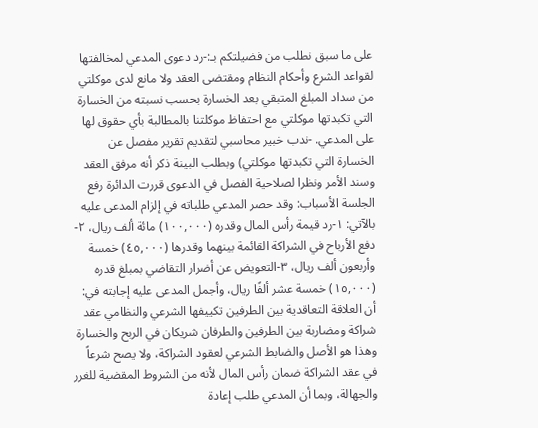على ما سبق نطلب من فضيلتكم بـ:-رد دعوى المدعي لمخالفتها لقواعد الشرع وأحكام النظام ومقتضى العقد ولا مانع لدى موكلتي من سداد المبلغ المتبقي بعد الخسارة بحسب نسبته من الخسارة التي تكبدتها موكلتي مع احتفاظ موكلتنا بالمطالبة بأي حقوق لها على المدعي. -ندب خبير محاسبي لتقديم تقرير مفصل عن الخسارة التي تكبدتها موكلتي) وبطلب البينة ذكر أنه مرفق العقد وسند الأمر ونظرا لصلاحية الفصل في الدعوى قررت الدائرة رفع الجلسة الأسباب: وقد حصر المدعي طلباته في إلزام المدعى عليه بالآتي: ١-رد قيمة رأس المال وقدره (١٠٠,٠٠٠) مائة ألف ريال، ٢-دفع الأرباح في الشراكة القائمة بينهما وقدرها (٤٥,٠٠٠) خمسة وأربعون ألف ريال، ٣-التعويض عن أضرار التقاضي بمبلغ قدره (١٥,٠٠٠) خمسة عشر ألفًا ريال، وأجمل المدعى عليه إجابته في: أن العلاقة التعاقدية بين الطرفين تكييفها الشرعي والنظامي عقد شراكة ومضاربة بين الطرفين والطرفان شريكان في الربح والخسارة وهذا هو الأصل والضابط الشرعي لعقود الشراكة، ولا يصح شرعاً في عقد الشراكة ضمان رأس المال لأنه من الشروط المقضية للغرر والجهالة، وبما أن المدعي طلب إعادة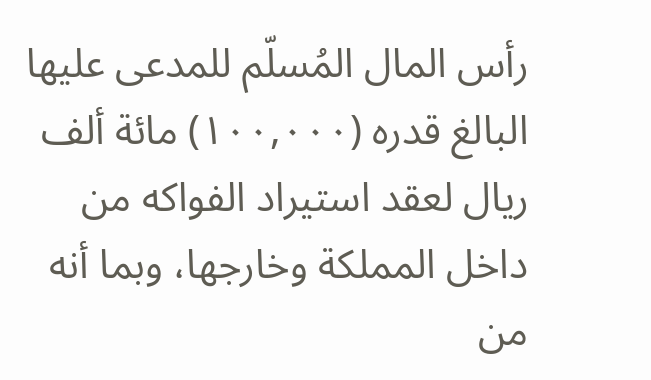رأس المال المُسلّم للمدعى عليها البالغ قدره (١٠٠,٠٠٠) مائة ألف ريال لعقد استيراد الفواكه من داخل المملكة وخارجها، وبما أنه من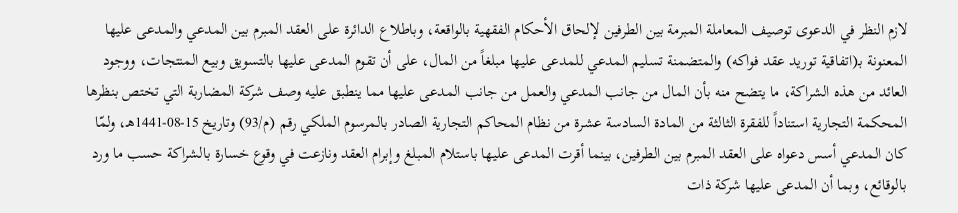لازم النظر في الدعوى توصيف المعاملة المبرمة بين الطرفين لإلحاق الأحكام الفقهية بالواقعة، وباطلاع الدائرة على العقد المبرم بين المدعي والمدعى عليها المعنونة بـ(اتفاقية توريد عقد فواكه) والمتضمنة تسليم المدعي للمدعى عليها مبلغاً من المال، على أن تقوم المدعى عليها بالتسويق وبيع المنتجات، ووجود العائد من هذه الشراكة، ما يتضح منه بأن المال من جانب المدعي والعمل من جانب المدعى عليها مما ينطبق عليه وصف شركة المضاربة التي تختص بنظرها المحكمة التجارية استناداً للفقرة الثالثة من المادة السادسة عشرة من نظام المحاكم التجارية الصادر بالمرسوم الملكي رقم (م/93) وتاريخ 15-08-1441هـ، ولمّا كان المدعي أسس دعواه على العقد المبرم بين الطرفين، بينما أقرت المدعى عليها باستلام المبلغ وإبرام العقد ونازعت في وقوع خسارة بالشراكة حسب ما ورد بالوقائع، وبما أن المدعى عليها شركة ذات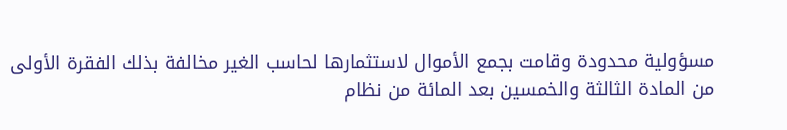مسؤولية محدودة وقامت بجمع الأموال لاستثمارها لحاسب الغير مخالفة بذلك الفقرة الأولى من المادة الثالثة والخمسين بعد المائة من نظام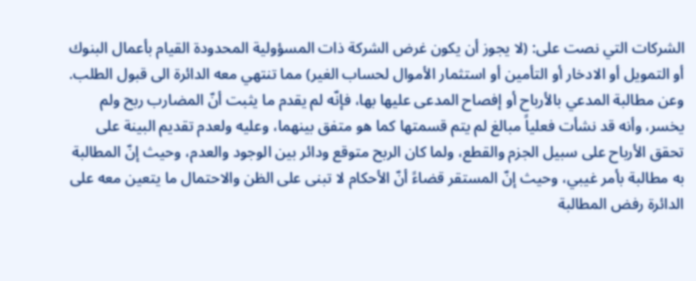الشركات التي نصت على: (لا يجوز أن يكون غرض الشركة ذات المسؤولية المحدودة القيام بأعمال البنوك أو التمويل أو الادخار أو التأمين أو استثمار الأموال لحساب الغير) مما تنتهي معه الدائرة الى قبول الطلب. وعن مطالبة المدعي بالأرباح أو إفصاح المدعى عليها بها، فإنّه لم يقدم ما يثبت أنّ المضارب ربح ولم يخسر، وأنه قد نشأت فعلياً مبالغ لم يتم قسمتها كما هو متفق بينهما، وعليه ولعدم تقديم البينة على تحقق الأرباح على سبيل الجزم والقطع، ولما كان الربح متوقع ودائر بين الوجود والعدم، وحيث إنّ المطالبة به مطالبة بأمر غيبي، وحيث إنّ المستقر قضاءً أنّ الأحكام لا تبنى على الظن والاحتمال ما يتعين معه على الدائرة رفض المطالبة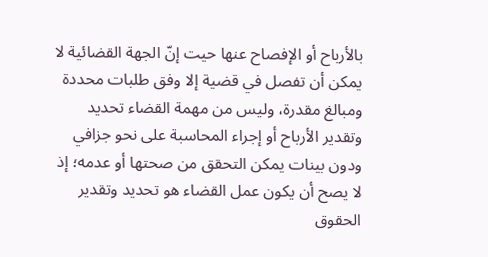بالأرباح أو الإفصاح عنها حيت إنّ الجهة القضائية لا يمكن أن تفصل في قضية إلا وفق طلبات محددة ومبالغ مقدرة، وليس من مهمة القضاء تحديد وتقدير الأرباح أو إجراء المحاسبة على نحو جزافي ودون بينات يمكن التحقق من صحتها أو عدمه؛ إذ لا يصح أن يكون عمل القضاء هو تحديد وتقدير الحقوق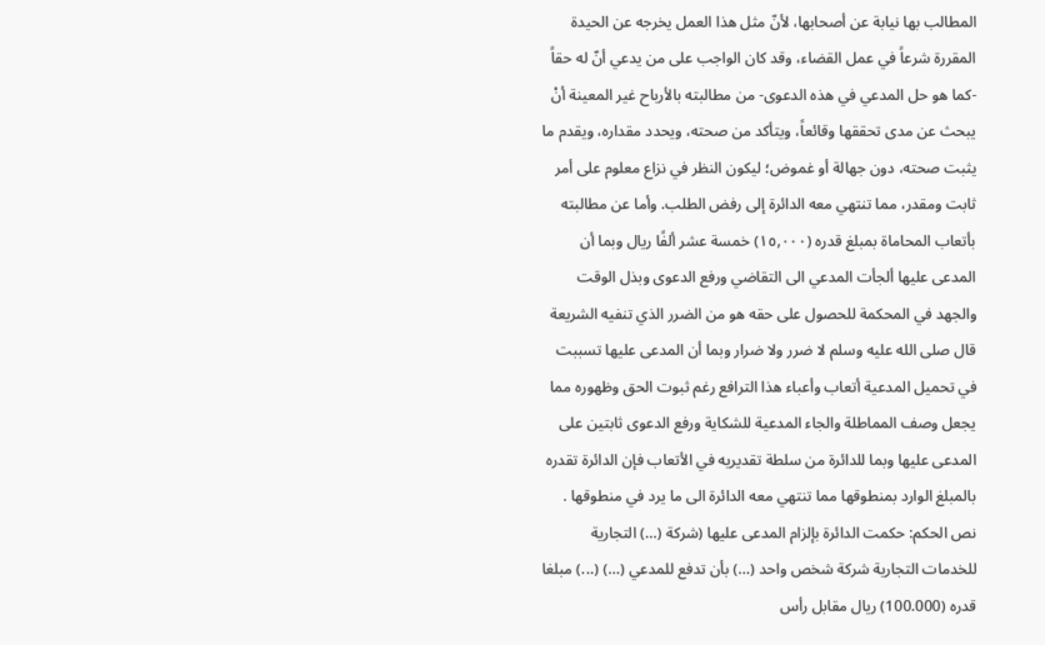المطالب بها نيابة عن أصحابها، لأنّ مثل هذا العمل يخرجه عن الحيدة المقررة شرعاً في عمل القضاء، وقد كان الواجب على من يدعي أنّ له حقاً -كما هو حل المدعي في هذه الدعوى- من مطالبته بالأرباح غير المعينة أنْ يبحث عن مدى تحققها وقائعاً، ويتأكد من صحته، ويحدد مقداره، ويقدم ما يثبت صحته، دون جهالة أو غموض؛ ليكون النظر في نزاع معلوم على أمر ثابت ومقدر، مما تنتهي معه الدائرة إلى رفض الطلب. وأما عن مطالبته بأتعاب المحاماة بمبلغ قدره (١٥,٠٠٠) خمسة عشر ألفًا ريال وبما أن المدعى عليها ألجأت المدعي الى التقاضي ورفع الدعوى وبذل الوقت والجهد في المحكمة للحصول على حقه هو من الضرر الذي تنفيه الشريعة قال صلى الله عليه وسلم لا ضرر ولا ضرار وبما أن المدعى عليها تسببت في تحميل المدعية أتعاب وأعباء هذا الترافع رغم ثبوت الحق وظهوره مما يجعل وصف المماطلة والجاء المدعية للشكاية ورفع الدعوى ثابتين على المدعى عليها وبما للدائرة من سلطة تقديريه في الأتعاب فإن الدائرة تقدره بالمبلغ الوارد بمنطوقها مما تنتهي معه الدائرة الى ما يرد في منطوقها . نص الحكم: حكمت الدائرة بإلزام المدعى عليها (شركة (...) التجارية للخدمات التجارية شركة شخص واحد (...) بأن تدفع للمدعي (...) (...) مبلغا قدره (100.000) ريال مقابل رأس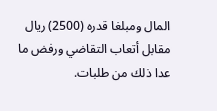المال ومبلغا قدره (2500) ريال مقابل أتعاب التقاضي ورفض ما عدا ذلك من طلبات.